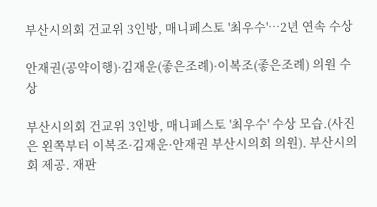부산시의회 건교위 3인방, 매니페스토 '최우수'…2년 연속 수상

안재권(공약이행)·김재운(좋은조례)·이복조(좋은조례) 의원 수상

부산시의회 건교위 3인방, 매니페스토 '최우수' 수상 모습.(사진은 왼쪽부터 이복조·김재운·안재권 부산시의회 의원). 부산시의회 제공. 재판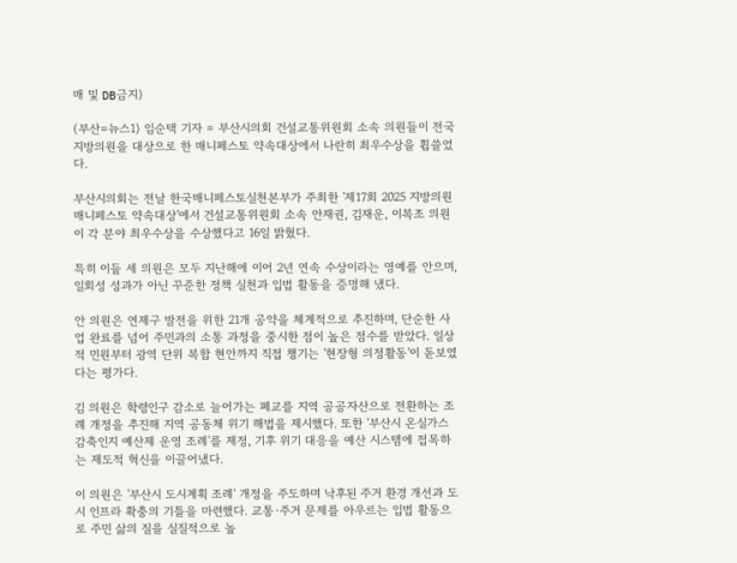매 및 DB금지)

(부산=뉴스1) 임순택 기자 = 부산시의회 건설교통위원회 소속 의원들이 전국 지방의원을 대상으로 한 매니페스토 약속대상에서 나란히 최우수상을 휩쓸었다.

부산시의회는 전날 한국매니페스토실천본부가 주최한 '제17회 2025 지방의원 매니페스토 약속대상'에서 건설교통위원회 소속 안재권, 김재운, 이복조 의원이 각 분야 최우수상을 수상했다고 16일 밝혔다.

특히 이들 세 의원은 모두 지난해에 이어 2년 연속 수상이라는 영예를 안으며, 일회성 성과가 아닌 꾸준한 정책 실천과 입법 활동을 증명해 냈다.

안 의원은 연제구 발전을 위한 21개 공약을 체계적으로 추진하며, 단순한 사업 완료를 넘어 주민과의 소통 과정을 중시한 점이 높은 점수를 받았다. 일상적 민원부터 광역 단위 복합 현안까지 직접 챙기는 '현장형 의정활동'이 돋보였다는 평가다.

김 의원은 학령인구 감소로 늘어가는 폐교를 지역 공공자산으로 전환하는 조례 개정을 추진해 지역 공동체 위기 해법을 제시했다. 또한 '부산시 온실가스감축인지 예산제 운영 조례'를 제정, 기후 위기 대응을 예산 시스템에 접목하는 제도적 혁신을 이끌어냈다.

이 의원은 '부산시 도시계획 조례' 개정을 주도하며 낙후된 주거 환경 개선과 도시 인프라 확충의 기틀을 마련했다. 교통·주거 문제를 아우르는 입법 활동으로 주민 삶의 질을 실질적으로 높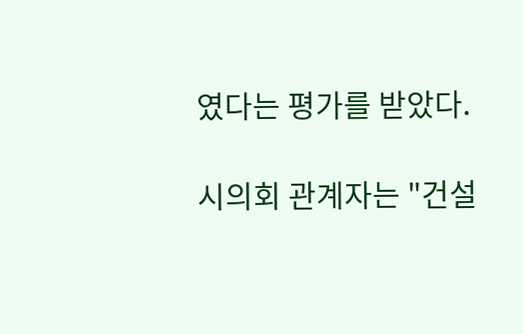였다는 평가를 받았다.

시의회 관계자는 "건설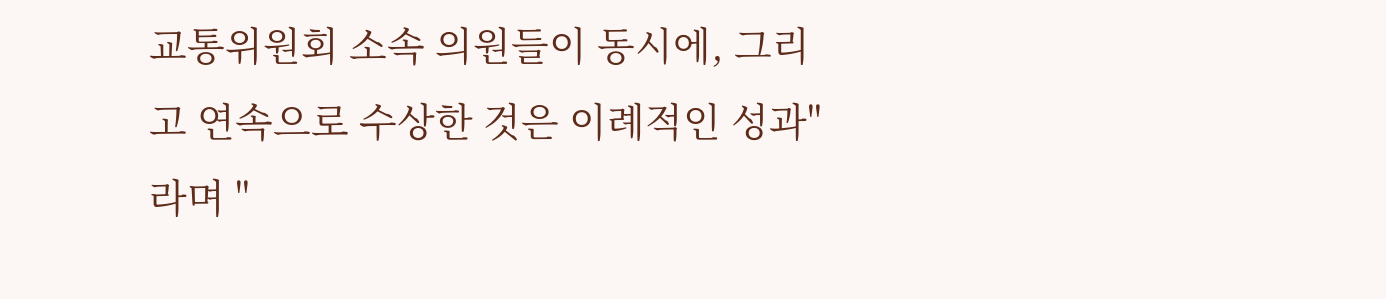교통위원회 소속 의원들이 동시에, 그리고 연속으로 수상한 것은 이례적인 성과"라며 "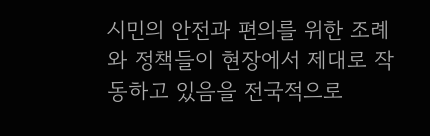시민의 안전과 편의를 위한 조례와 정책들이 현장에서 제대로 작동하고 있음을 전국적으로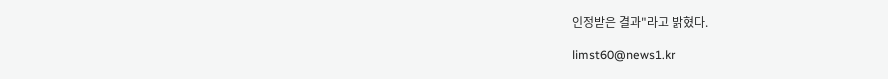인정받은 결과"라고 밝혔다.

limst60@news1.kr